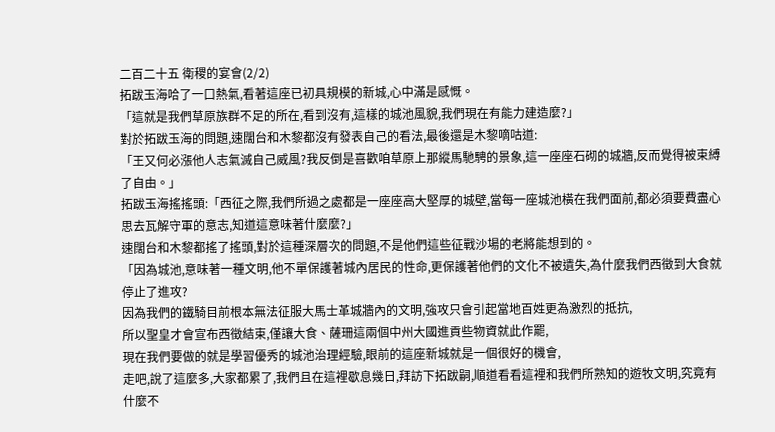二百二十五 衛稷的宴會(2/2)
拓跋玉海哈了一口熱氣,看著這座已初具規模的新城,心中滿是感慨。
「這就是我們草原族群不足的所在,看到沒有,這樣的城池風貌,我們現在有能力建造麼?」
對於拓跋玉海的問題,速闊台和木黎都沒有發表自己的看法,最後還是木黎嘀咕道:
「王又何必漲他人志氣滅自己威風?我反倒是喜歡咱草原上那縱馬馳騁的景象,這一座座石砌的城牆,反而覺得被束縛了自由。」
拓跋玉海搖搖頭:「西征之際,我們所過之處都是一座座高大堅厚的城壁,當每一座城池橫在我們面前,都必須要費盡心思去瓦解守軍的意志,知道這意味著什麼麼?」
速闊台和木黎都搖了搖頭,對於這種深層次的問題,不是他們這些征戰沙場的老將能想到的。
「因為城池,意味著一種文明,他不單保護著城內居民的性命,更保護著他們的文化不被遺失,為什麼我們西徵到大食就停止了進攻?
因為我們的鐵騎目前根本無法征服大馬士革城牆內的文明,強攻只會引起當地百姓更為激烈的抵抗,
所以聖皇才會宣布西徵結束,僅讓大食、薩珊這兩個中州大國進貢些物資就此作罷,
現在我們要做的就是學習優秀的城池治理經驗,眼前的這座新城就是一個很好的機會,
走吧,說了這麼多,大家都累了,我們且在這裡歇息幾日,拜訪下拓跋嗣,順道看看這裡和我們所熟知的遊牧文明,究竟有什麼不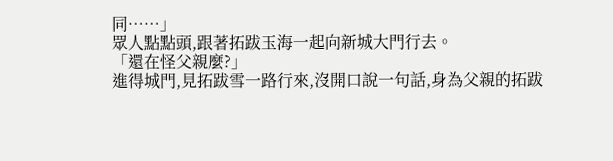同……」
眾人點點頭,跟著拓跋玉海一起向新城大門行去。
「還在怪父親麼?」
進得城門,見拓跋雪一路行來,沒開口說一句話,身為父親的拓跋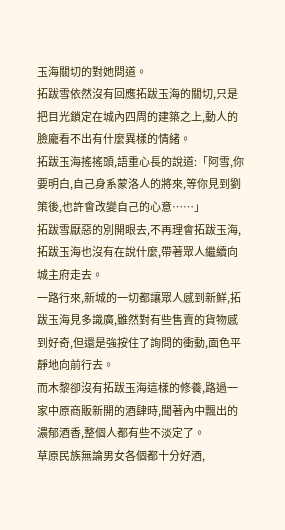玉海關切的對她問道。
拓跋雪依然沒有回應拓跋玉海的關切,只是把目光鎖定在城內四周的建築之上,動人的臉龐看不出有什麼異樣的情緒。
拓跋玉海搖搖頭,語重心長的說道:「阿雪,你要明白,自己身系蒙洛人的將來,等你見到劉策後,也許會改變自己的心意……」
拓跋雪厭惡的別開眼去,不再理會拓跋玉海,拓跋玉海也沒有在說什麼,帶著眾人繼續向城主府走去。
一路行來,新城的一切都讓眾人感到新鮮,拓跋玉海見多識廣,雖然對有些售賣的貨物感到好奇,但還是強按住了詢問的衝動,面色平靜地向前行去。
而木黎卻沒有拓跋玉海這樣的修養,路過一家中原商販新開的酒肆時,聞著內中飄出的濃郁酒香,整個人都有些不淡定了。
草原民族無論男女各個都十分好酒,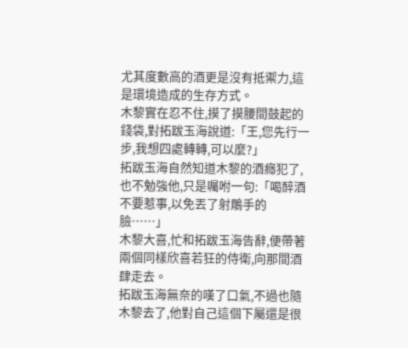尤其度數高的酒更是沒有抵禦力,這是環境造成的生存方式。
木黎實在忍不住,摸了摸腰間鼓起的錢袋,對拓跋玉海說道:「王,您先行一步,我想四處轉轉,可以麼?」
拓跋玉海自然知道木黎的酒癮犯了,也不勉強他,只是囑咐一句:「喝醉酒不要惹事,以免丟了射鵰手的臉……」
木黎大喜,忙和拓跋玉海告辭,便帶著兩個同樣欣喜若狂的侍衛,向那間酒肆走去。
拓跋玉海無奈的嘆了口氣,不過也隨木黎去了,他對自己這個下屬還是很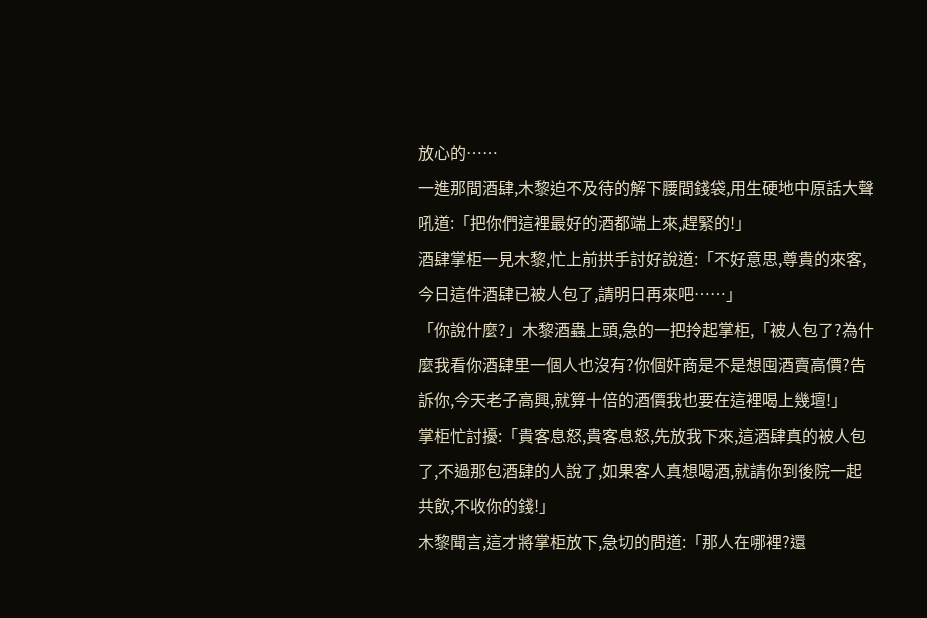放心的……
一進那間酒肆,木黎迫不及待的解下腰間錢袋,用生硬地中原話大聲吼道:「把你們這裡最好的酒都端上來,趕緊的!」
酒肆掌柜一見木黎,忙上前拱手討好說道:「不好意思,尊貴的來客,今日這件酒肆已被人包了,請明日再來吧……」
「你說什麼?」木黎酒蟲上頭,急的一把拎起掌柜,「被人包了?為什麼我看你酒肆里一個人也沒有?你個奸商是不是想囤酒賣高價?告訴你,今天老子高興,就算十倍的酒價我也要在這裡喝上幾壇!」
掌柜忙討擾:「貴客息怒,貴客息怒,先放我下來,這酒肆真的被人包了,不過那包酒肆的人說了,如果客人真想喝酒,就請你到後院一起共飲,不收你的錢!」
木黎聞言,這才將掌柜放下,急切的問道:「那人在哪裡?還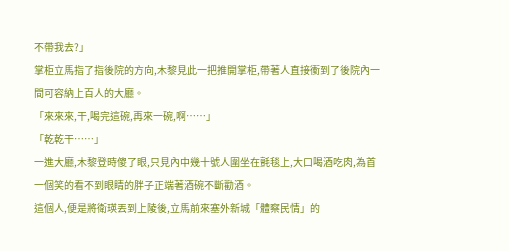不帶我去?」
掌柜立馬指了指後院的方向,木黎見此一把推開掌柜,帶著人直接衝到了後院內一間可容納上百人的大廳。
「來來來,干,喝完這碗,再來一碗,啊……」
「乾乾干……」
一進大廳,木黎登時傻了眼,只見內中幾十號人圍坐在氈毯上,大口喝酒吃肉,為首一個笑的看不到眼睛的胖子正端著酒碗不斷勸酒。
這個人,便是將衛瑛丟到上陵後,立馬前來塞外新城「體察民情」的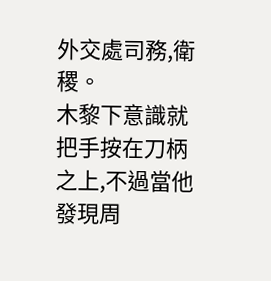外交處司務,衛稷。
木黎下意識就把手按在刀柄之上,不過當他發現周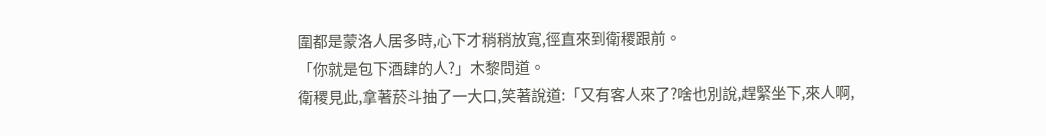圍都是蒙洛人居多時,心下才稍稍放寬,徑直來到衛稷跟前。
「你就是包下酒肆的人?」木黎問道。
衛稷見此,拿著菸斗抽了一大口,笑著說道:「又有客人來了?啥也別說,趕緊坐下,來人啊,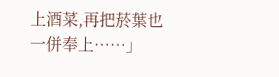上酒菜,再把菸葉也一併奉上……」